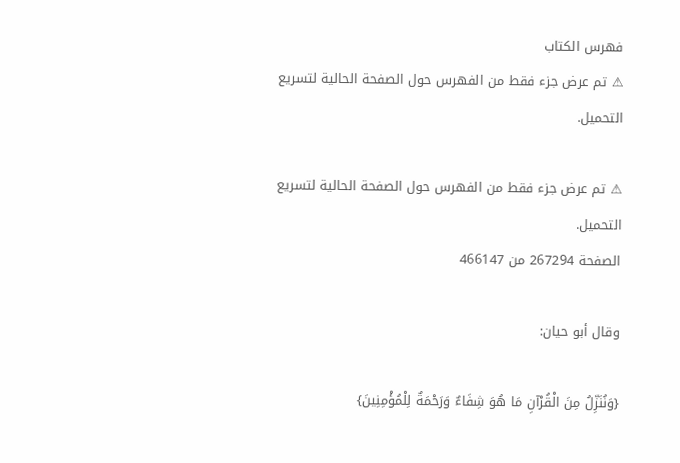فهرس الكتاب
⚠ تم عرض جزء فقط من الفهرس حول الصفحة الحالية لتسريع التحميل.

⚠ تم عرض جزء فقط من الفهرس حول الصفحة الحالية لتسريع التحميل.
الصفحة 267294 من 466147

وقال أبو حيان:

{وَنُنَزِّلُ مِنَ الْقُرْآنِ مَا هُوَ شِفَاءٌ وَرَحْمَةٌ لِلْمُؤْمِنِينَ}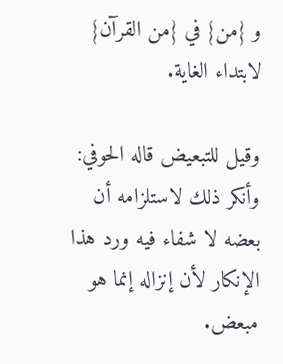و {من} في {من القرآن} لابتداء الغاية.

وقيل للتبعيض قاله الحوفي: وأنكر ذلك لاستلزامه أن بعضه لا شفاء فيه ورد هذا الإنكار لأن إنزاله إنما هو مبعض.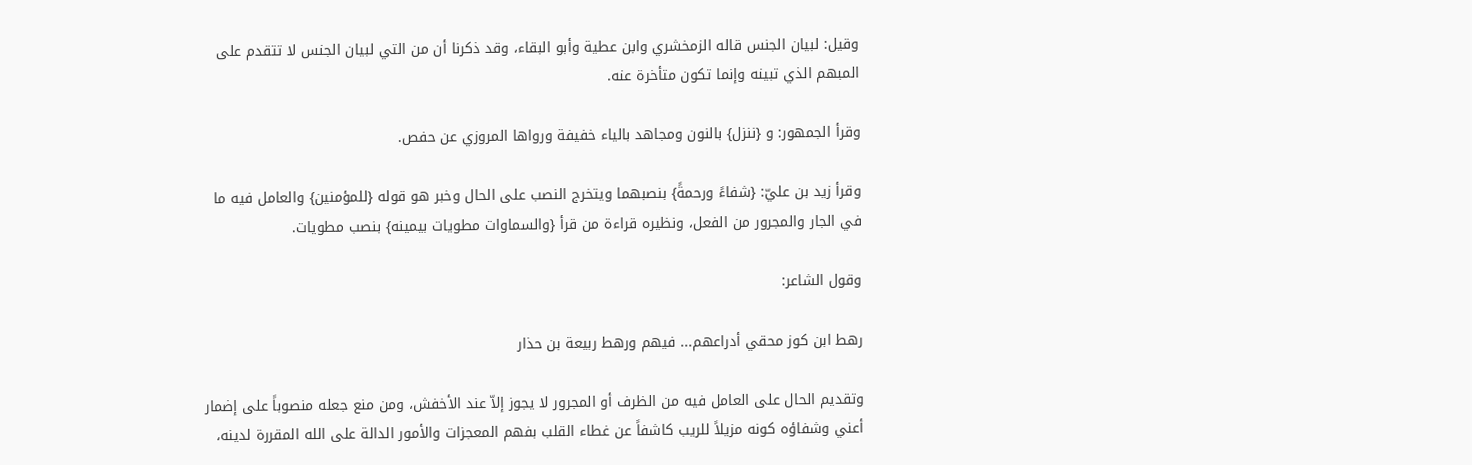وقيل: لبيان الجنس قاله الزمخشري وابن عطية وأبو البقاء، وقد ذكرنا أن من التي لبيان الجنس لا تتقدم على المبهم الذي تبينه وإنما تكون متأخرة عنه.

وقرأ الجمهور: و {ننزل} بالنون ومجاهد بالياء خفيفة ورواها المروزي عن حفص.

وقرأ زيد بن عليّ: {شفاءً ورحمةً} بنصبهما ويتخرج النصب على الحال وخبر هو قوله {للمؤمنين} والعامل فيه ما في الجار والمجرور من الفعل، ونظيره قراءة من قرأ {والسماوات مطويات بيمينه} بنصب مطويات.

وقول الشاعر:

رهط ابن كوز محقي أدراعهم... فيهم ورهط ربيعة بن حذار

وتقديم الحال على العامل فيه من الظرف أو المجرور لا يجوز إلاّ عند الأخفش، ومن منع جعله منصوباً على إضمار أعني وشفاؤه كونه مزيلاً للريب كاشفاً عن غطاء القلب بفهم المعجزات والأمور الدالة على الله المقررة لدينه،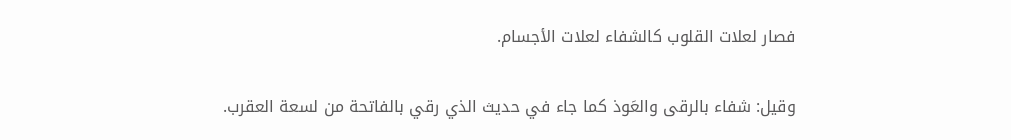فصار لعلات القلوب كالشفاء لعلات الأجسام.

وقيل: شفاء بالرقى والعَوذ كما جاء في حديث الذي رقي بالفاتحة من لسعة العقرب.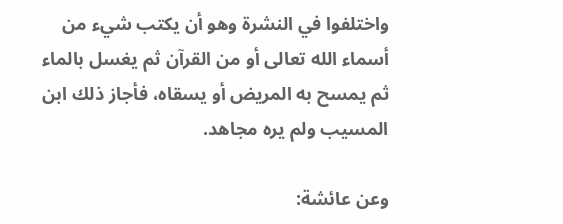واختلفوا في النشرة وهو أن يكتب شيء من أسماء الله تعالى أو من القرآن ثم يغسل بالماء ثم يمسح به المريض أو يسقاه، فأجاز ذلك ابن المسيب ولم يره مجاهد.

وعن عائشة: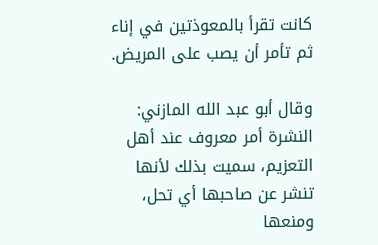كانت تقرأ بالمعوذتين في إناء ثم تأمر أن يصب على المريض.

وقال أبو عبد الله المازني: النشرة أمر معروف عند أهل التعزيم، سميت بذلك لأنها تنشر عن صاحبها أي تحل، ومنعها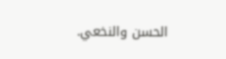الحسن والنخعي.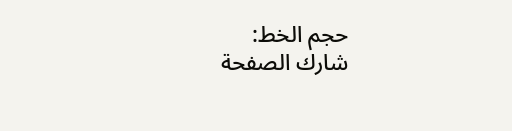حجم الخط:
شارك الصفحة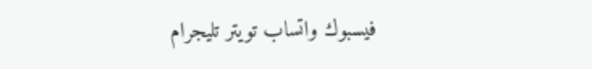فيسبوك واتساب تويتر تليجرام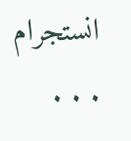انستجرام
. . .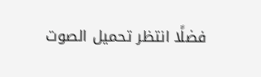فضلًا انتظر تحميل الصوت